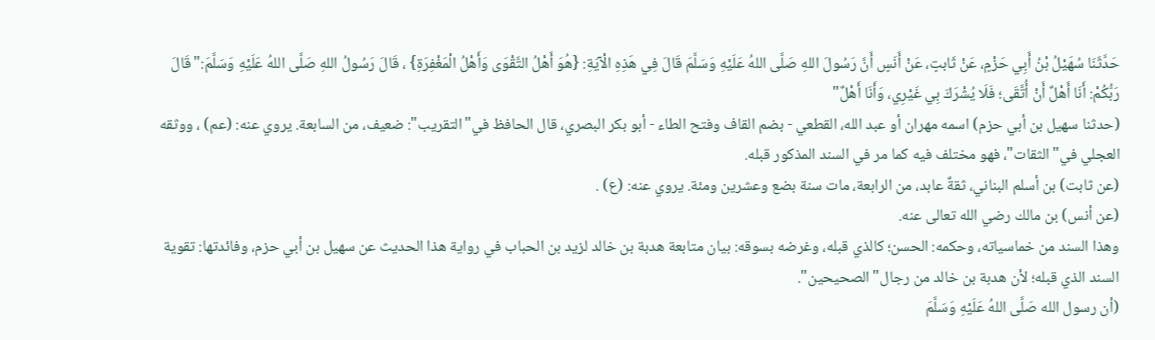حَدَّثَنَا سُهَيْلُ بْنُ أَبِي حَزْمٍ، عَنْ ثَابتٍ، عَنْ أَنَسٍ أَنَّ رَسُولَ اللهِ صَلَّى اللهُ عَلَيْهِ وَسَلَّمَ قَالَ فِي هَذِهِ الْآيَةِ: {هُوَ أَهْلُ التَّقْوَى وَأَهْلُ الْمَغْفِرَةِ} ، قَالَ رَسُولُ اللهِ صَلَّى اللهُ عَلَيْهِ وَسَلَّمَ:"قَالَ رَبُّكُمْ: أَنَا أَهْلٌ أَنْ أُتَّقَى؛ فَلَا يُشْرَكَ بِي غَيْرِي، وَأَنَا أَهْلٌ"
(حدثنا سهيل بن أبي حزم) اسمه مهران أو عبد الله، القطعي - بضم القاف وفتح الطاء - أبو بكر البصري، قال الحافظ في"التقريب": ضعيف، من السابعة. يروي عنه: (عم) ، ووثقه العجلي في"الثقات"، فهو مختلف فيه كما مر في السند المذكور قبله.
(عن ثابت) بن أسلم البناني، ثقةٌ عابد، من الرابعة، مات سنة بضع وعشرين ومئة. يروي عنه: (ع) .
(عن أنس) بن مالك رضي الله تعالى عنه.
وهذا السند من خماسياته، وحكمه: الحسن؛ كالذي قبله، وغرضه بسوقه: بيان متابعة هدبة بن خالد لزيد بن الحباب في رواية هذا الحديث عن سهيل بن أبي حزم، وفائدتها: تقوية السند الذي قبله؛ لأن هدبة بن خالد من رجال"الصحيحين".
(أن رسول الله صَلَّى اللهُ عَلَيْهِ وَسَلَّمَ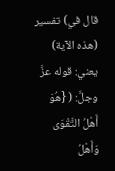قال في) تفسير (هذه الآية) يعني: قوله عزَّ وجلَّ: ( {هُوَ أَهْلُ التَّقْوَى وَأَهْلُ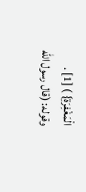الْمَغْفِرَةِ} ) [1] .
وقوله: (قال رسول الله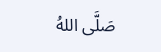صَلَّى اللهُ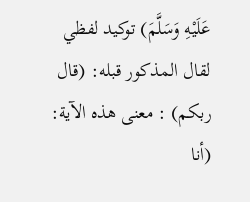عَلَيْهِ وَسَلَّمَ) توكيد لفظي لقال المذكور قبله: (قال ربكم) : معنى هذه الآية: (أنا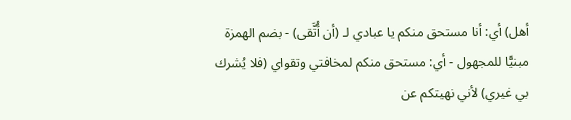أهل) أي: أنا مستحق منكم يا عبادي لـ (أن أُتَّقى) - بضم الهمزة مبنيًّا للمجهول - أي: مستحق منكم لمخافتي وتقواي (فلا يُشرك بي غيري) لأني نهيتكم عن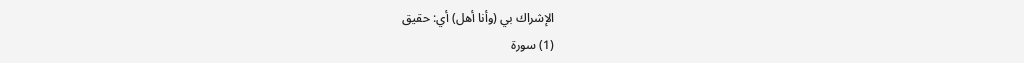الإشراك بي (وأنا أهل) أي: حقيق
(1) سورة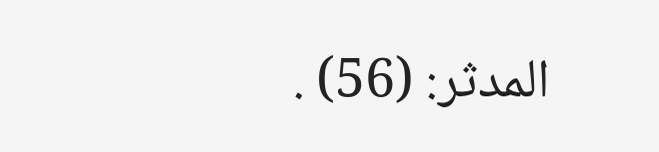المدثر: (56) .